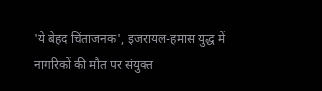'ये बेहद चिंताजनक', इजरायल-हमास युद्ध में नागरिकों की मौत पर संयुक्त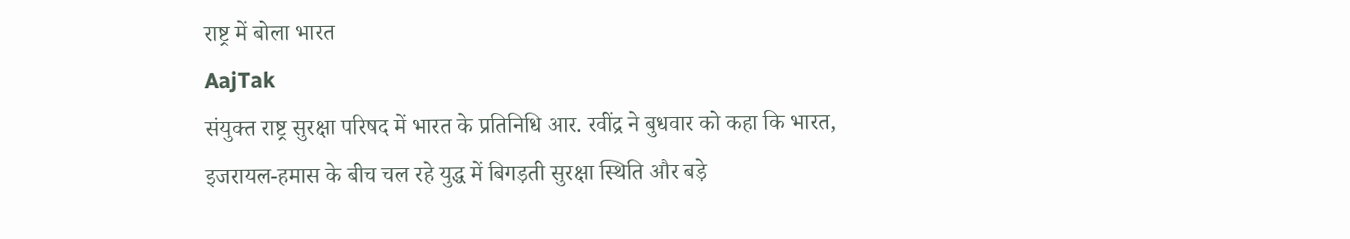राष्ट्र में बोला भारत
AajTak
संयुक्त राष्ट्र सुरक्षा परिषद में भारत के प्रतिनिधि आर. रवींद्र ने बुधवार को कहा कि भारत, इजरायल-हमास के बीच चल रहे युद्ध में बिगड़ती सुरक्षा स्थिति और बड़े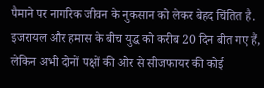पैमाने पर नागरिक जीवन के नुकसान को लेकर बेहद चिंतित है.
इजरायल और हमास के बीच युद्ध को करीब 20 दिन बीत गए हैं, लेकिन अभी दोनों पक्षों की ओर से सीजफायर की कोई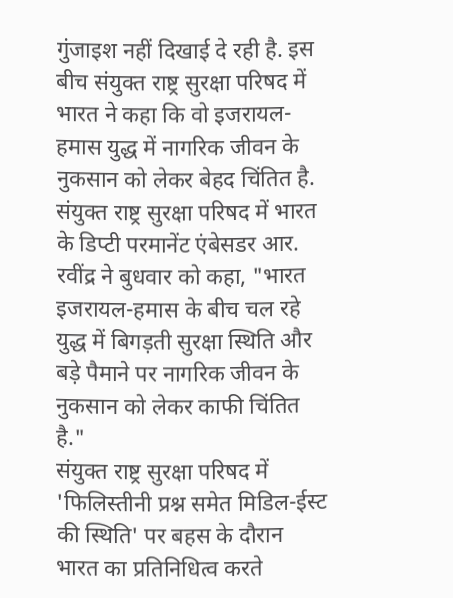गुंजाइश नहीं दिखाई दे रही है. इस बीच संयुक्त राष्ट्र सुरक्षा परिषद में भारत ने कहा कि वो इजरायल-हमास युद्ध में नागरिक जीवन के नुकसान को लेकर बेहद चिंतित है.
संयुक्त राष्ट्र सुरक्षा परिषद में भारत के डिप्टी परमानेंट एंबेसडर आर. रवींद्र ने बुधवार को कहा, "भारत इजरायल-हमास के बीच चल रहे युद्ध में बिगड़ती सुरक्षा स्थिति और बड़े पैमाने पर नागरिक जीवन के नुकसान को लेकर काफी चिंतित है."
संयुक्त राष्ट्र सुरक्षा परिषद में 'फिलिस्तीनी प्रश्न समेत मिडिल-ईस्ट की स्थिति' पर बहस के दौरान भारत का प्रतिनिधित्व करते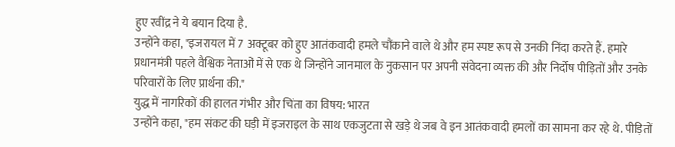हुए रवींद्र ने ये बयान दिया है.
उन्होंने कहा, "इजरायल में 7 अक्टूबर को हुए आतंकवादी हमले चौंकाने वाले थे और हम स्पष्ट रूप से उनकी निंदा करते हैं. हमारे प्रधानमंत्री पहले वैश्विक नेताओं में से एक थे जिन्होंने जानमाल के नुकसान पर अपनी संवेदना व्यक्त की और निर्दोष पीड़ितों और उनके परिवारों के लिए प्रार्थना की."
युद्ध में नागरिकों की हालत गंभीर और चिंता का विषय: भारत
उन्होंने कहा, "हम संकट की घड़ी में इजराइल के साथ एकजुटता से खड़े थे जब वे इन आतंकवादी हमलों का सामना कर रहे थे. पीड़ितों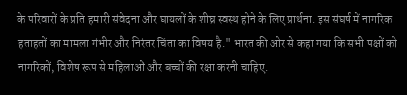के परिवारों के प्रति हमारी संवेदना और घायलों के शीघ्र स्वस्थ होने के लिए प्रार्थना. इस संघर्ष में नागरिक हताहतों का मामला गंभीर और निरंतर चिंता का विषय है." भारत की ओर से कहा गया कि सभी पक्षों को नागरिकों, विशेष रूप से महिलाओं और बच्चों की रक्षा करनी चाहिए.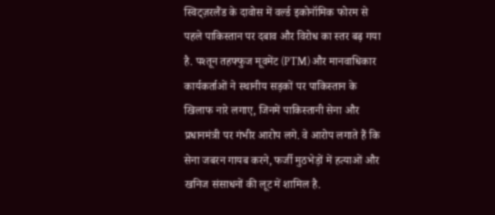स्विट्ज़रलैंड के दावोस में वर्ल्ड इकोनॉमिक फोरम से पहले पाकिस्तान पर दबाव और विरोध का स्तर बढ़ गया है. पश्तून तहफ्फुज मूवमेंट (PTM) और मानवाधिकार कार्यकर्ताओं ने स्थानीय सड़कों पर पाकिस्तान के खिलाफ नारे लगाए, जिनमें पाकिस्तानी सेना और प्रधानमंत्री पर गंभीर आरोप लगे. वे आरोप लगाते हैं कि सेना जबरन गायब करने, फर्जी मुठभेड़ों में हत्याओं और खनिज संसाधनों की लूट में शामिल है.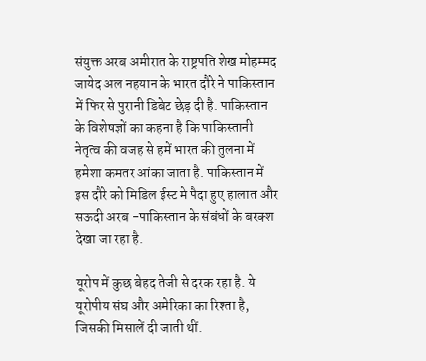संयुक्त अरब अमीरात के राष्ट्रपति शेख मोहम्मद जायेद अल नहयान के भारत दौरे ने पाकिस्तान में फिर से पुरानी डिबेट छेड़ दी है. पाकिस्तान के विशेषज्ञों का कहना है कि पाकिस्तानी नेतृत्व की वजह से हमें भारत की तुलना में हमेशा कमतर आंका जाता है. पाकिस्तान में इस दौरे को मिडिल ईस्ट मे पैदा हुए हालात और सऊदी अरब -पाकिस्तान के संबंधों के बरक्श देखा जा रहा है.

यूरोप में कुछ बेहद तेजी से दरक रहा है. ये यूरोपीय संघ और अमेरिका का रिश्ता है, जिसकी मिसालें दी जाती थीं.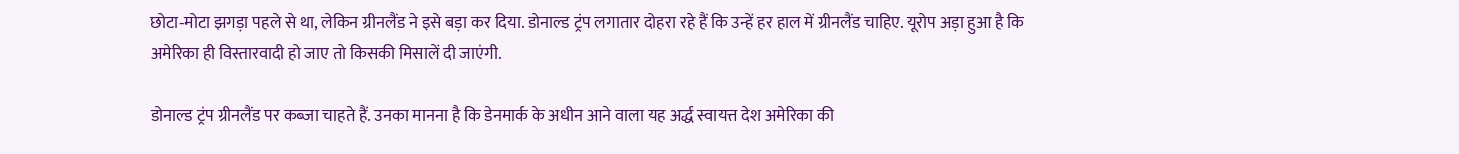छोटा‑मोटा झगड़ा पहले से था, लेकिन ग्रीनलैंड ने इसे बड़ा कर दिया. डोनाल्ड ट्रंप लगातार दोहरा रहे हैं कि उन्हें हर हाल में ग्रीनलैंड चाहिए. यूरोप अड़ा हुआ है कि अमेरिका ही विस्तारवादी हो जाए तो किसकी मिसालें दी जाएंगी.

डोनाल्ड ट्रंप ग्रीनलैंड पर कब्जा चाहते हैं. उनका मानना है कि डेनमार्क के अधीन आने वाला यह अर्द्ध स्वायत्त देश अमेरिका की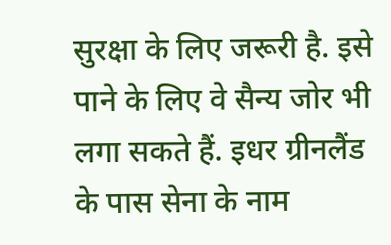सुरक्षा के लिए जरूरी है. इसे पाने के लिए वे सैन्य जोर भी लगा सकते हैं. इधर ग्रीनलैंड के पास सेना के नाम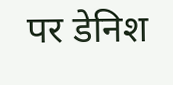पर डेनिश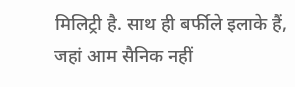मिलिट्री है. साथ ही बर्फीले इलाके हैं, जहां आम सैनिक नहीं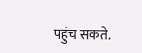पहुंच सकते.